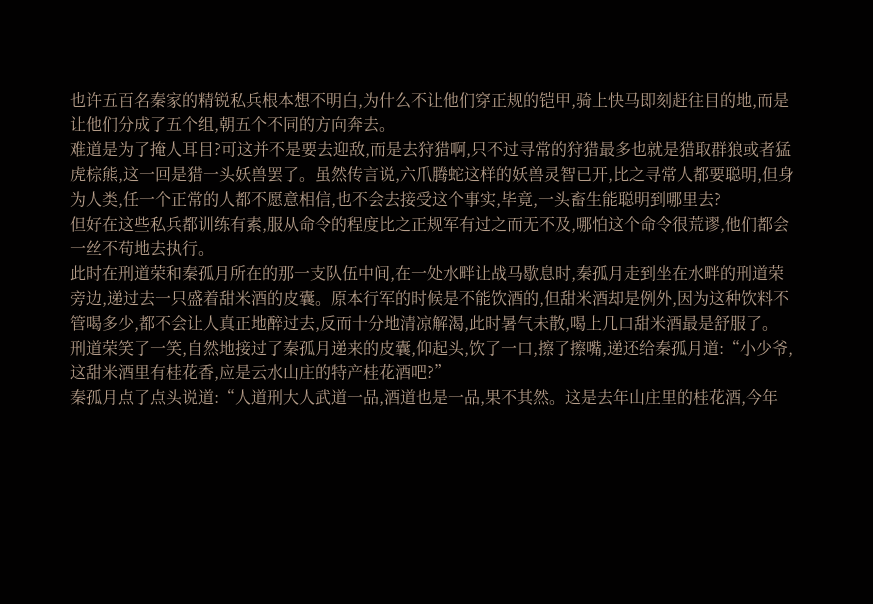也许五百名秦家的精锐私兵根本想不明白,为什么不让他们穿正规的铠甲,骑上快马即刻赶往目的地,而是让他们分成了五个组,朝五个不同的方向奔去。
难道是为了掩人耳目?可这并不是要去迎敌,而是去狩猎啊,只不过寻常的狩猎最多也就是猎取群狼或者猛虎棕熊,这一回是猎一头妖兽罢了。虽然传言说,六爪腾蛇这样的妖兽灵智已开,比之寻常人都要聪明,但身为人类,任一个正常的人都不愿意相信,也不会去接受这个事实,毕竟,一头畜生能聪明到哪里去?
但好在这些私兵都训练有素,服从命令的程度比之正规军有过之而无不及,哪怕这个命令很荒谬,他们都会一丝不苟地去执行。
此时在刑道荣和秦孤月所在的那一支队伍中间,在一处水畔让战马歇息时,秦孤月走到坐在水畔的刑道荣旁边,递过去一只盛着甜米酒的皮囊。原本行军的时候是不能饮酒的,但甜米酒却是例外,因为这种饮料不管喝多少,都不会让人真正地醉过去,反而十分地清凉解渴,此时暑气未散,喝上几口甜米酒最是舒服了。
刑道荣笑了一笑,自然地接过了秦孤月递来的皮囊,仰起头,饮了一口,擦了擦嘴,递还给秦孤月道:“小少爷,这甜米酒里有桂花香,应是云水山庄的特产桂花酒吧?”
秦孤月点了点头说道:“人道刑大人武道一品,酒道也是一品,果不其然。这是去年山庄里的桂花酒,今年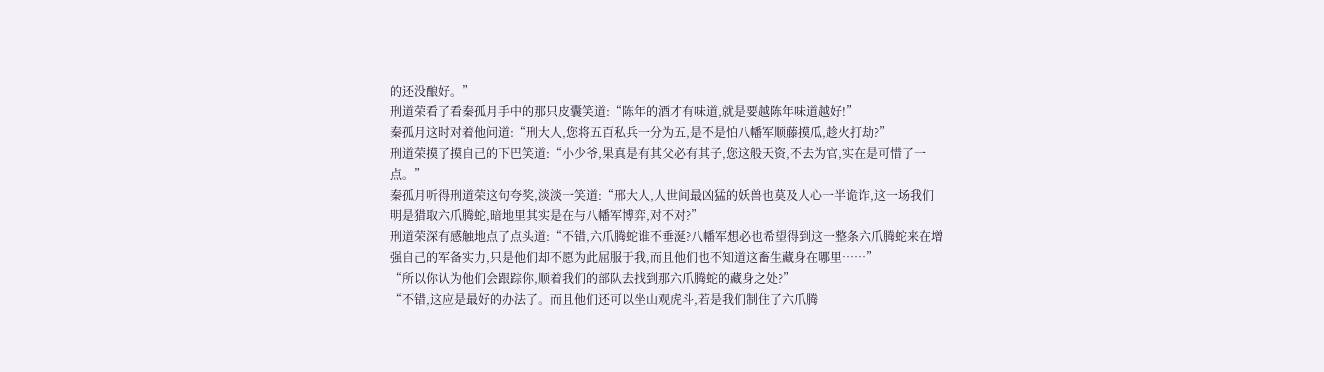的还没酿好。”
刑道荣看了看秦孤月手中的那只皮囊笑道:“陈年的酒才有味道,就是要越陈年味道越好!”
秦孤月这时对着他问道:“刑大人,您将五百私兵一分为五,是不是怕八幡军顺藤摸瓜,趁火打劫?”
刑道荣摸了摸自己的下巴笑道:“小少爷,果真是有其父必有其子,您这般天资,不去为官,实在是可惜了一点。”
秦孤月听得刑道荣这句夸奖,淡淡一笑道:“邢大人,人世间最凶猛的妖兽也莫及人心一半诡诈,这一场我们明是猎取六爪腾蛇,暗地里其实是在与八幡军博弈,对不对?”
刑道荣深有感触地点了点头道:“不错,六爪腾蛇谁不垂涎?八幡军想必也希望得到这一整条六爪腾蛇来在增强自己的军备实力,只是他们却不愿为此屈服于我,而且他们也不知道这畜生藏身在哪里……”
“所以你认为他们会跟踪你,顺着我们的部队去找到那六爪腾蛇的藏身之处?”
“不错,这应是最好的办法了。而且他们还可以坐山观虎斗,若是我们制住了六爪腾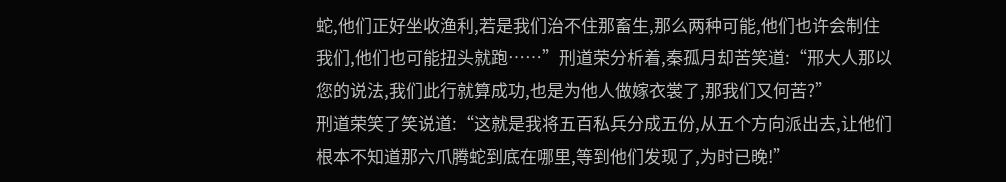蛇,他们正好坐收渔利,若是我们治不住那畜生,那么两种可能,他们也许会制住我们,他们也可能扭头就跑……”刑道荣分析着,秦孤月却苦笑道:“邢大人那以您的说法,我们此行就算成功,也是为他人做嫁衣裳了,那我们又何苦?”
刑道荣笑了笑说道:“这就是我将五百私兵分成五份,从五个方向派出去,让他们根本不知道那六爪腾蛇到底在哪里,等到他们发现了,为时已晚!”